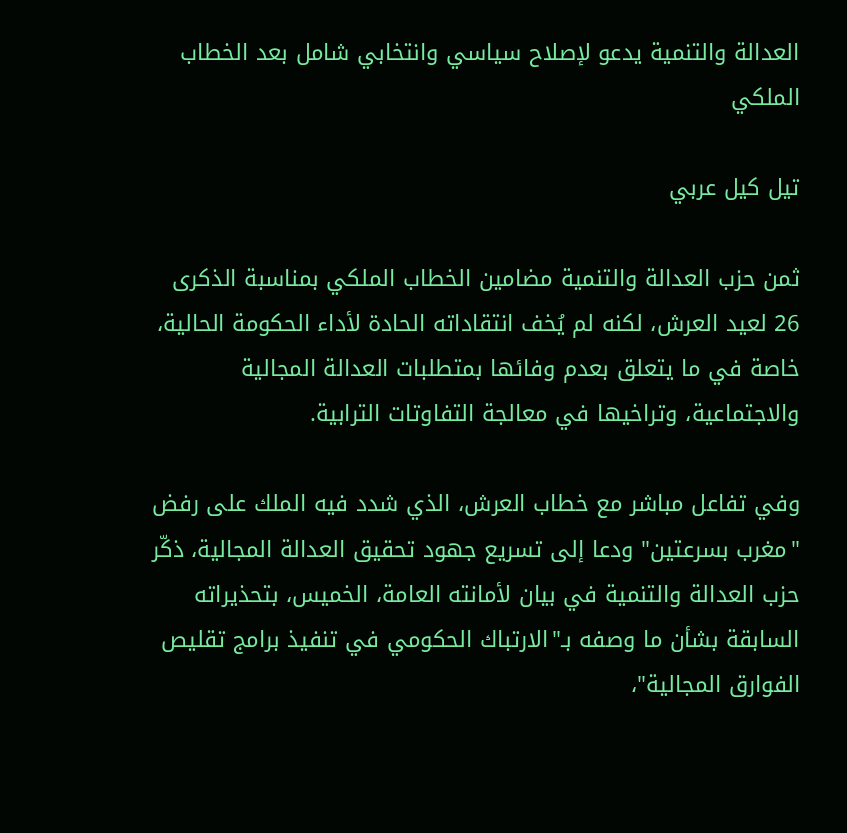العدالة والتنمية يدعو لإصلاح سياسي وانتخابي شامل بعد الخطاب الملكي

تيل كيل عربي

ثمن حزب العدالة والتنمية مضامين الخطاب الملكي بمناسبة الذكرى 26 لعيد العرش، لكنه لم يُخف انتقاداته الحادة لأداء الحكومة الحالية، خاصة في ما يتعلق بعدم وفائها بمتطلبات العدالة المجالية والاجتماعية، وتراخيها في معالجة التفاوتات الترابية.

وفي تفاعل مباشر مع خطاب العرش، الذي شدد فيه الملك على رفض "مغرب بسرعتين" ودعا إلى تسريع جهود تحقيق العدالة المجالية، ذكّر حزب العدالة والتنمية في بيان لأمانته العامة، الخميس، بتحذيراته السابقة بشأن ما وصفه بـ"الارتباك الحكومي في تنفيذ برامج تقليص الفوارق المجالية"،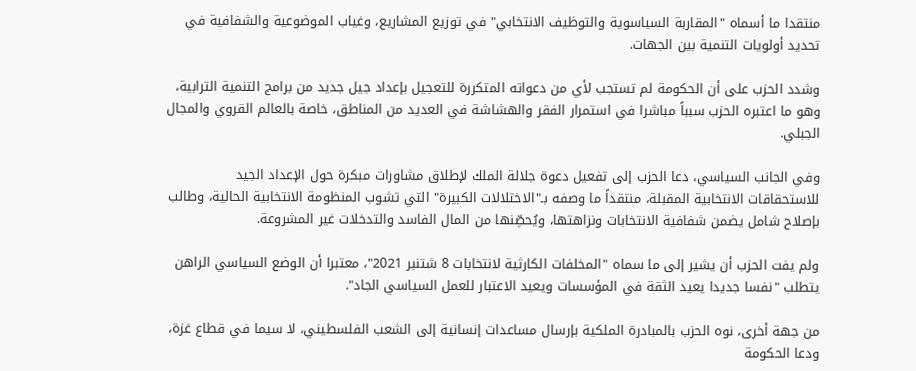منتقدا ما أسماه "المقاربة السياسوية والتوظيف الانتخابي" في توزيع المشاريع، وغياب الموضوعية والشفافية في تحديد أولويات التنمية بين الجهات.

وشدد الحزب على أن الحكومة لم تستجب لأي من دعواته المتكررة للتعجيل بإعداد جيل جديد من برامج التنمية الترابية، وهو ما اعتبره الحزب سبباً مباشرا في استمرار الفقر والهشاشة في العديد من المناطق، خاصة بالعالم القروي والمجال الجبلي.

وفي الجانب السياسي، دعا الحزب إلى تفعيل دعوة جلالة الملك لإطلاق مشاورات مبكرة حول الإعداد الجيد للاستحقاقات الانتخابية المقبلة، منتقداً ما وصفه بـ"الاختلالات الكبيرة" التي تشوب المنظومة الانتخابية الحالية، وطالب بإصلاح شامل يضمن شفافية الانتخابات ونزاهتها، ويُحصِّنها من المال الفاسد والتدخلات غير المشروعة.

ولم يفت الحزب أن يشير إلى ما سماه "المخلفات الكارثية لانتخابات 8 شتنبر 2021"، معتبرا أن الوضع السياسي الراهن يتطلب "نفسا جديدا يعيد الثقة في المؤسسات ويعيد الاعتبار للعمل السياسي الجاد".

من جهة أخرى، نوه الحزب بالمبادرة الملكية بإرسال مساعدات إنسانية إلى الشعب الفلسطيني، لا سيما في قطاع غزة، ودعا الحكومة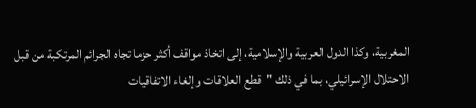المغربية، وكذا الدول العربية والإسلامية، إلى اتخاذ مواقف أكثر حزما تجاه الجرائم المرتكبة من قبل الاحتلال الإسرائيلي، بما في ذلك "قطع العلاقات وإلغاء الاتفاقيات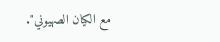مع الكيان الصهيوني".